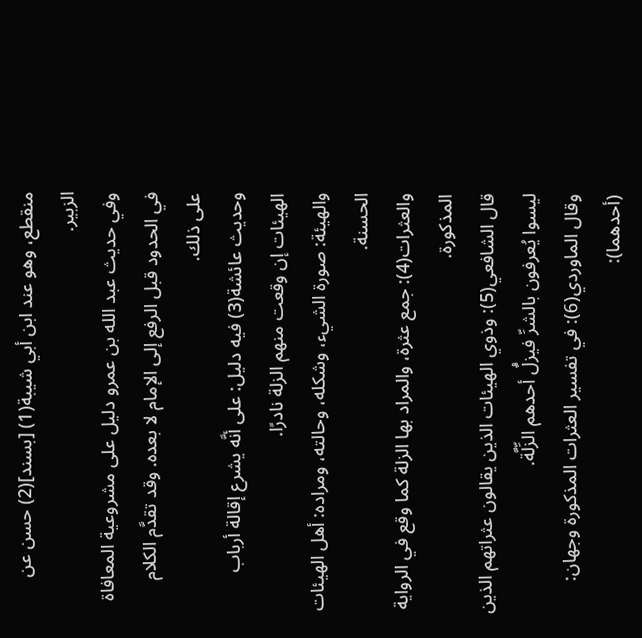منقطع، وهو عند ابن أبي شيبة(1) [بسند](2) حسن عن الزبير.
وفي حديث عبد الله بن عمرو دليل على مشروعية المعافاة في الحدود قبل الرفع إلى الإمام لا بعده. وقد تقدَّم الكلام على ذلك.
وحديث عائشة(3) فيه دليل: على أنَّه يشرع إقالة أرباب الهيئات إن وقعت منهم الزلة نادرًا.
والهيئة: صورة الشيء، وشكله، وحالته، ومراده: أهل الهيئات الحسنة.
والعثرات(4): جمع عثرة، والمراد بها الزلة كما وقع في الرواية المذكورة.
قال الشافعي(5): وذوي الهيئات الذين يقالون عثراتهم الذين ليسوا يُعرفون بالشرِّ فيزلُّ أحدهم الزِّلَّة.
وقال الماوردي(6): في تفسير العثرات المذكورة وجهان: (أحدهما):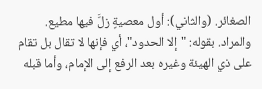الصغائر. (والثاني): أول معصيةٍ زلَّ فيها مطيع.
والمراد. بقوله: "إلا الحدود"، أي فإنها لا تقال بل تقام على ذي الهيئة وغيره بعد الرفع إلى الإمام، وأما قبله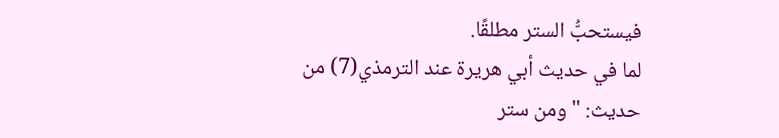فيستحبُّ الستر مطلقًا.
لما في حديث أبي هريرة عند الترمذي(7) من حديث: "ومن ستر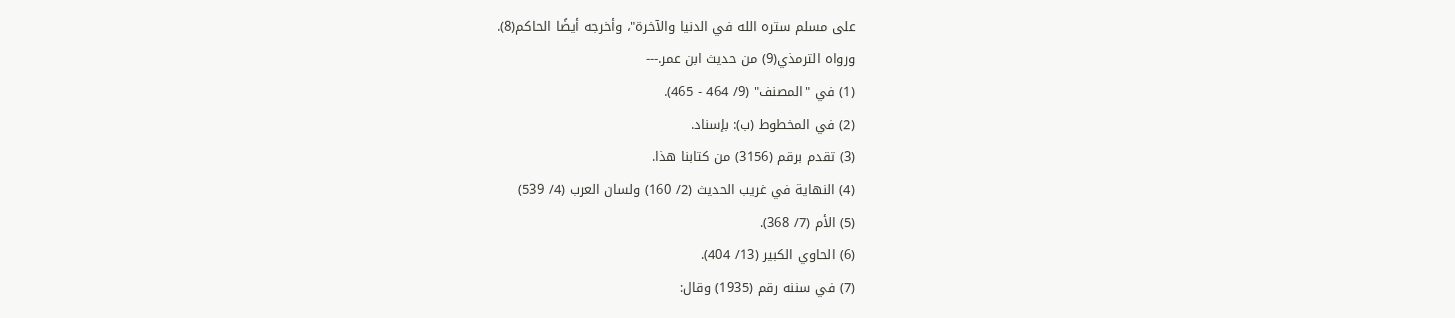على مسلم ستره الله في الدنيا والآخرة"، وأخرجه أيضًا الحاكم(8).
ورواه الترمذي(9) من حديث ابن عمر.---
(1) في "المصنف" (9/ 464 - 465).
(2) في المخطوط (ب): بإسناد.
(3) تقدم برقم (3156) من كتابنا هذا.
(4) النهاية في غريب الحديث (2/ 160) ولسان العرب (4/ 539)
(5) الأم (7/ 368).
(6) الحاوي الكبير (13/ 404).
(7) في سننه رقم (1935) وقال: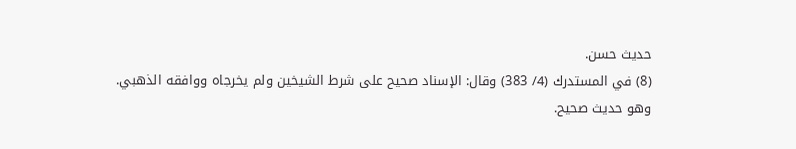حديث حسن.
(8) في المستدرك (4/ 383) وقال: الإسناد صحيح على شرط الشيخين ولم يخرجاه ووافقه الذهبي.
وهو حديث صحيح.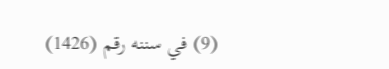(9) في سننه رقم (1426)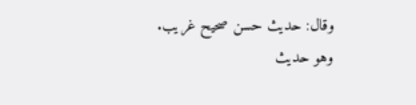وقال: حديث حسن صحيح غريب.
وهو حديث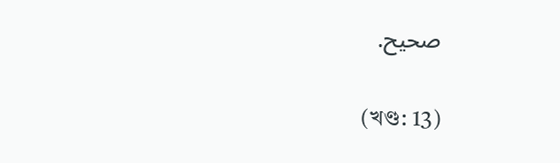صحيح.

(খণ্ড: 13)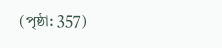(পৃষ্ঠা: 357)